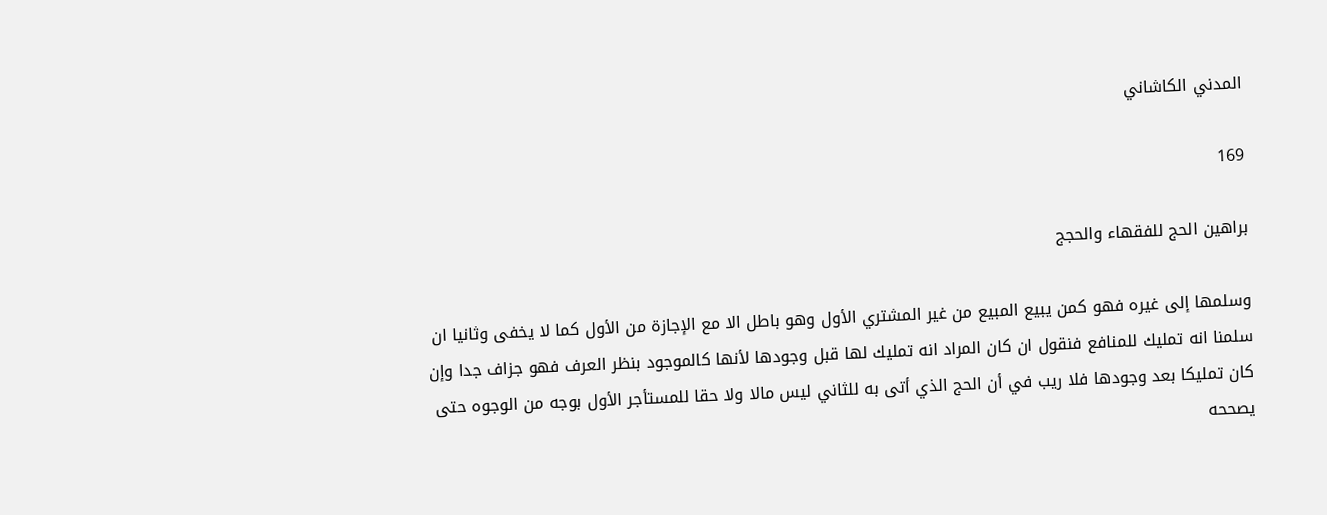المدني الكاشاني

169

براهين الحج للفقهاء والحجج

وسلمها إلى غيره فهو كمن يبيع المبيع من غير المشتري الأول وهو باطل الا مع الإجازة من الأول كما لا يخفى وثانيا ان سلمنا انه تمليك للمنافع فنقول ان كان المراد انه تمليك لها قبل وجودها لأنها كالموجود بنظر العرف فهو جزاف جدا وإن كان تمليكا بعد وجودها فلا ريب في أن الحج الذي أتى به للثاني ليس مالا ولا حقا للمستأجر الأول بوجه من الوجوه حتى يصححه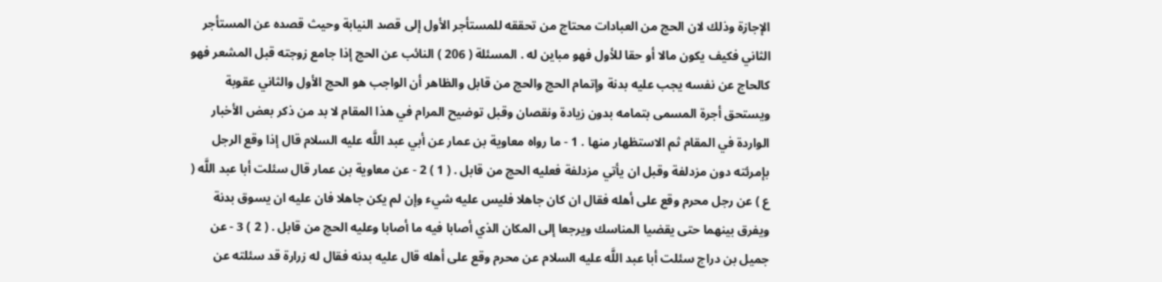الإجازة وذلك لان الحج من العبادات محتاج من تحققه للمستأجر الأول إلى قصد النيابة وحيث قصده عن المستأجر الثاني فكيف يكون مالا أو حقا للأول فهو مباين له . المسئلة ( 206 ) النائب عن الحج إذا جامع زوجته قبل المشعر فهو كالحاج عن نفسه يجب عليه بدنة وإتمام الحج والحج من قابل والظاهر أن الواجب هو الحج الأول والثاني عقوبة ويستحق أجرة المسمى بتمامه بدون زيادة ونقصان وقبل توضيح المرام في هذا المقام لا بد من ذكر بعض الأخبار الواردة في المقام ثم الاستظهار منها . 1 - ما رواه معاوية بن عمار عن أبي عبد اللَّه عليه السلام قال إذا وقع الرجل بإمرئته دون مزدلفة وقبل ان يأتي مزدلفة فعليه الحج من قابل . ( 1 ) 2 - عن معاوية بن عمار قال سئلت أبا عبد اللَّه ( ع ) عن رجل محرم وقع على أهله فقال ان كان جاهلا فليس عليه شيء وإن لم يكن جاهلا فان عليه ان يسوق بدنة ويفرق بينهما حتى يقضيا المناسك ويرجعا إلى المكان الذي أصابا فيه ما أصابا وعليه الحج من قابل . ( 2 ) 3 - عن جميل بن دراج سئلت أبا عبد اللَّه عليه السلام عن محرم وقع على أهله قال عليه بدنه فقال له زرارة قد سئلته عن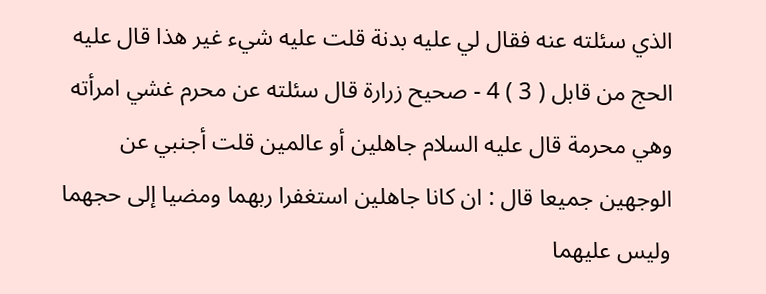الذي سئلته عنه فقال لي عليه بدنة قلت عليه شيء غير هذا قال عليه الحج من قابل ( 3 ) 4 - صحيح زرارة قال سئلته عن محرم غشي امرأته وهي محرمة قال عليه السلام جاهلين أو عالمين قلت أجنبي عن الوجهين جميعا قال : ان كانا جاهلين استغفرا ربهما ومضيا إلى حجهما وليس عليهما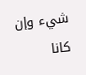شيء وإن كانا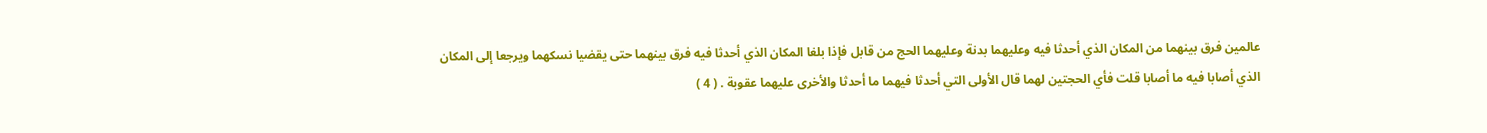عالمين فرق بينهما من المكان الذي أحدثا فيه وعليهما بدنة وعليهما الحج من قابل فإذا بلغا المكان الذي أحدثا فيه فرق بينهما حتى يقضيا نسكهما ويرجعا إلى المكان الذي أصابا فيه ما أصابا قلت فأي الحجتين لهما قال الأولى التي أحدثا فيهما ما أحدثا والأخرى عليهما عقوبة . ( 4 )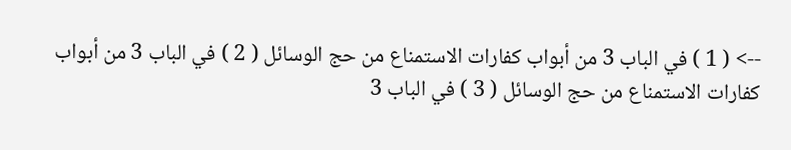--> ( 1 ) في الباب 3 من أبواب كفارات الاستمناع من حج الوسائل ( 2 ) في الباب 3 من أبواب كفارات الاستمناع من حج الوسائل ( 3 ) في الباب 3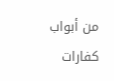من أبواب كفارات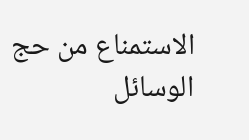الاستمناع من حج الوسائل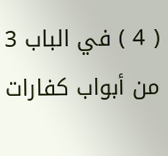( 4 ) في الباب 3 من أبواب كفارات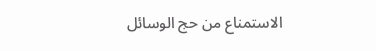الاستمناع من حج الوسائل